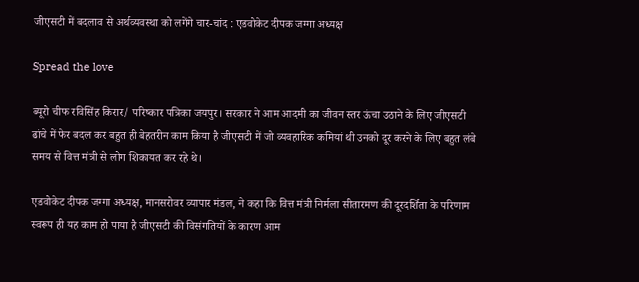जीएसटी में बदलाव से अर्थव्यवस्था को लगेंगे चार-चांद : एडवोकेट दीपक जग्गा अध्यक्ष

Spread the love

ब्यूरो चीफ रविसिंह किरार/ परिष्कार पत्रिका जयपुर। सरकार ने आम आदमी का जीवन स्तर ऊंचा उठाने के लिए जीएसटी ढांचे में फेर बदल कर बहुत ही बेहतरीन काम किया है जीएसटी में जो व्यवहारिक कमियां थी उनको दूर करने के लिए बहुत लंबे समय से वित्त मंत्री से लोग शिकायत कर रहे थे।

एडवोकेट दीपक जग्गा अध्यक्ष, मानसरोवर व्यापार मंडल, ने कहा कि वित्त मंत्री निर्मला सीतारमण की दूरदर्शिता के परिणाम स्वरूप ही यह काम हो पाया है जीएसटी की विसंगतियों के कारण आम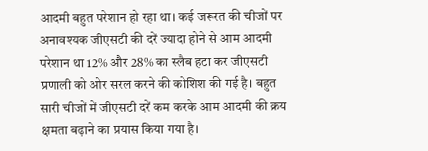आद‌मी बहुत परेशान हो रहा था। कई जरूरत की चीजों पर अनावश्यक जीएसटी की दरें ज्यादा होने से आम आदमी परेशान था 12% और 28% का स्लैब हटा कर जीएसटी प्रणाली को ओर सरल करने की कोशिश की गई है। बहुत सारी चीजों में जीएसटी दरें कम करके आम आदमी की क्रय क्षमता बढ़ाने का प्रयास किया गया है।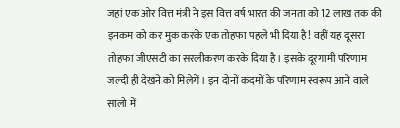जहां एक ओर वित्त मंत्री ने इस वित्त वर्ष भारत की जनता को 12 लाख तक की इनकम को कर मुक करके एक तोह‌फा पहले भी दिया है! वहीं यह दूसरा तोहफा जीएसटी का सरलीकरण करके दिया है। इसके दूरगामी परिणाम जल्दी ही देखने को मिलेगें। इन दोनों कदमों के परिणाम स्वरूप आने वाले सालो में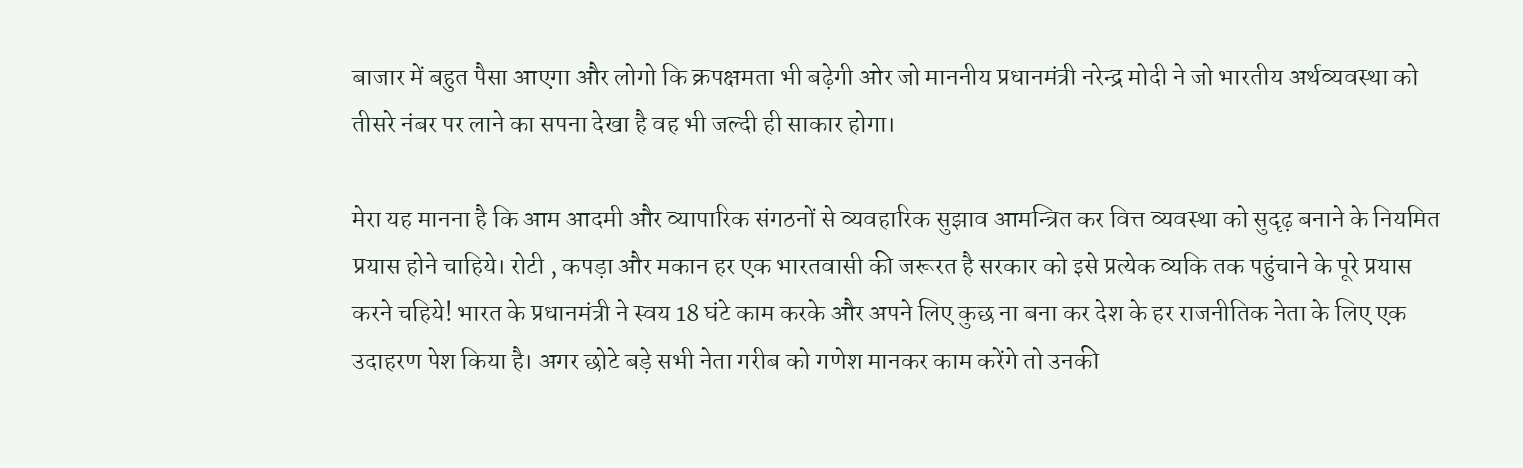बाजार में बहुत पैसा आएगा और लोगो कि क्रपक्षमता भी बढ़ेगी ओर जो माननीय प्रधान‌मंत्री नरेन्द्र मोदी ने जो भारतीय अर्थव्यवस्था को तीसरे नंबर पर लाने का सपना देखा है वह भी जल्दी ही साकार होगा।

मेरा यह मानना है कि आम आदमी और व्यापारिक संगठनों से व्यवहारिक सुझाव आमन्त्रित कर वित्त व्यवस्था को सुदृढ़ बनाने के नियमित प्रयास होने चाहिये। रोटी , कपड़ा और मकान हर एक भारतवासी की जरूरत है सरकार को इसे प्रत्येक व्यकि तक पहुंचाने के पूरे प्रयास करने चहिये! भारत के प्रधानमंत्री ने स्वय 18 घंटे काम करके और अपने लिए कुछ ना बना कर देश के हर राजनीतिक नेता के लिए एक उदाहरण पेश किया है। अगर छोटे बड़े सभी नेता गरीब को गणेश मानकर काम करेंगे तो उनकी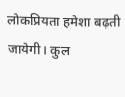लोकप्रियता हमेशा बढ़‌ती जायेगी। कुल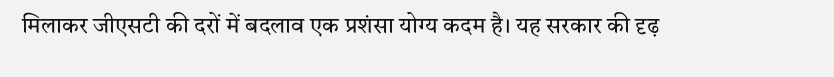मिलाकर जीएसटी की दरों में बदलाव एक प्रशंसा योग्य कदम है। यह सरकार की दृढ़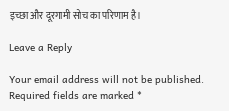इच्छा और दूरगामी सोच का परिणाम है।

Leave a Reply

Your email address will not be published. Required fields are marked *